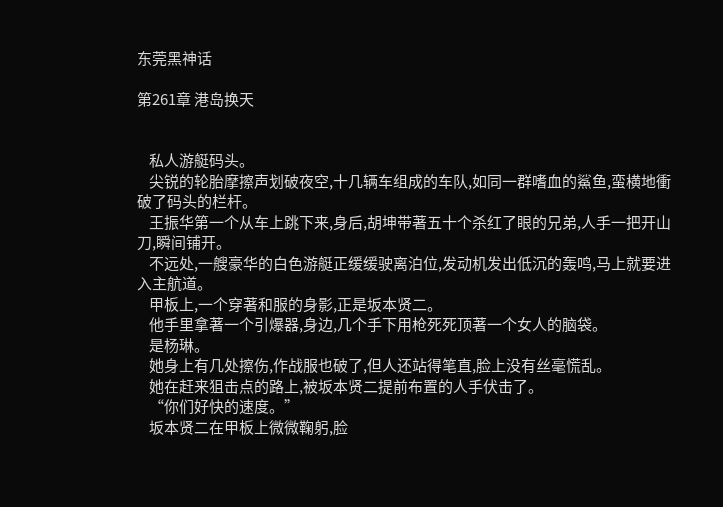东莞黑神话

第261章 港岛换天


    私人游艇码头。
    尖锐的轮胎摩擦声划破夜空,十几辆车组成的车队,如同一群嗜血的鯊鱼,蛮横地衝破了码头的栏杆。
    王振华第一个从车上跳下来,身后,胡坤带著五十个杀红了眼的兄弟,人手一把开山刀,瞬间铺开。
    不远处,一艘豪华的白色游艇正缓缓驶离泊位,发动机发出低沉的轰鸣,马上就要进入主航道。
    甲板上,一个穿著和服的身影,正是坂本贤二。
    他手里拿著一个引爆器,身边,几个手下用枪死死顶著一个女人的脑袋。
    是杨琳。
    她身上有几处擦伤,作战服也破了,但人还站得笔直,脸上没有丝毫慌乱。
    她在赶来狙击点的路上,被坂本贤二提前布置的人手伏击了。
    “你们好快的速度。”
    坂本贤二在甲板上微微鞠躬,脸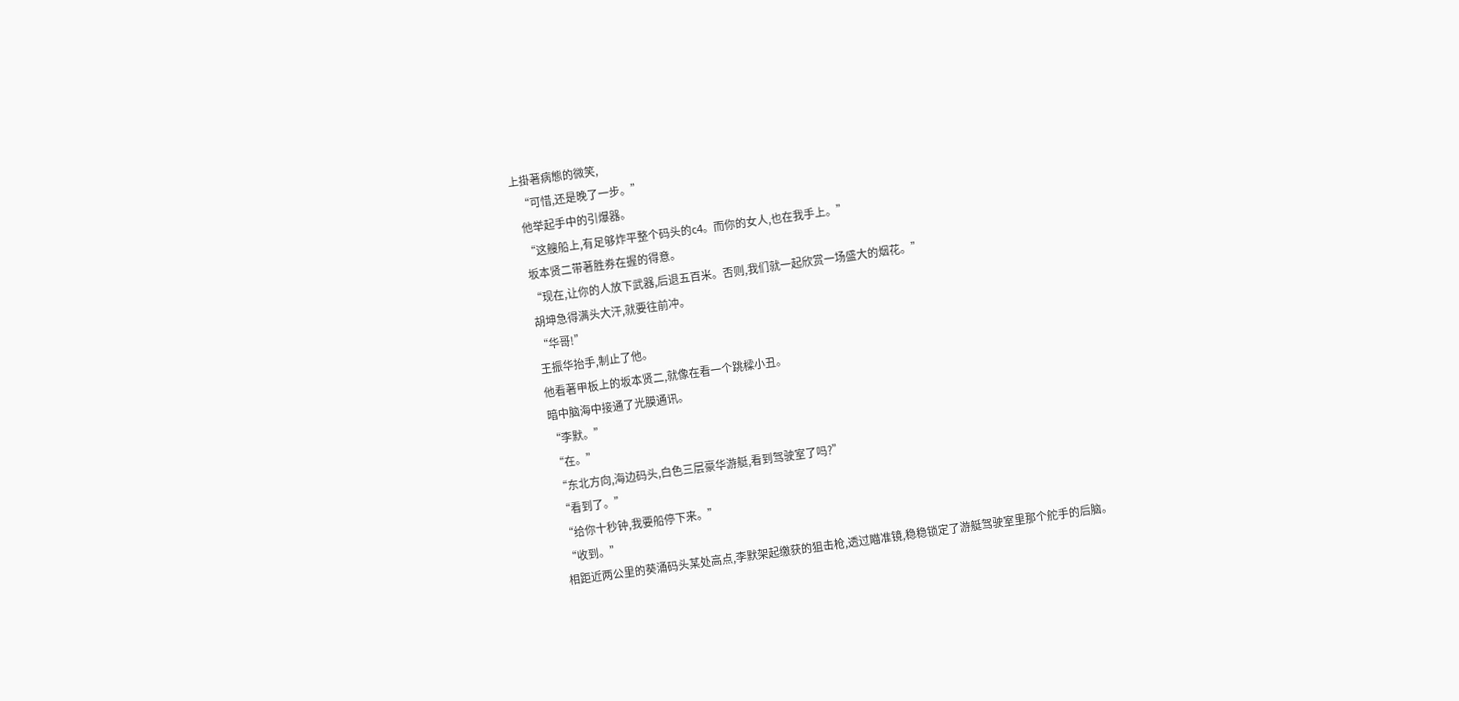上掛著病態的微笑,
    “可惜,还是晚了一步。”
    他举起手中的引爆器。
    “这艘船上,有足够炸平整个码头的c4。而你的女人,也在我手上。”
    坂本贤二带著胜券在握的得意。
    “现在,让你的人放下武器,后退五百米。否则,我们就一起欣赏一场盛大的烟花。”
    胡坤急得满头大汗,就要往前冲。
    “华哥!”
    王振华抬手,制止了他。
    他看著甲板上的坂本贤二,就像在看一个跳樑小丑。
    暗中脑海中接通了光膜通讯。
    “李默。”
    “在。”
    “东北方向,海边码头,白色三层豪华游艇,看到驾驶室了吗?”
    “看到了。”
    “给你十秒钟,我要船停下来。”
    “收到。”
    相距近两公里的葵涌码头某处高点,李默架起缴获的狙击枪,透过瞄准镜,稳稳锁定了游艇驾驶室里那个舵手的后脑。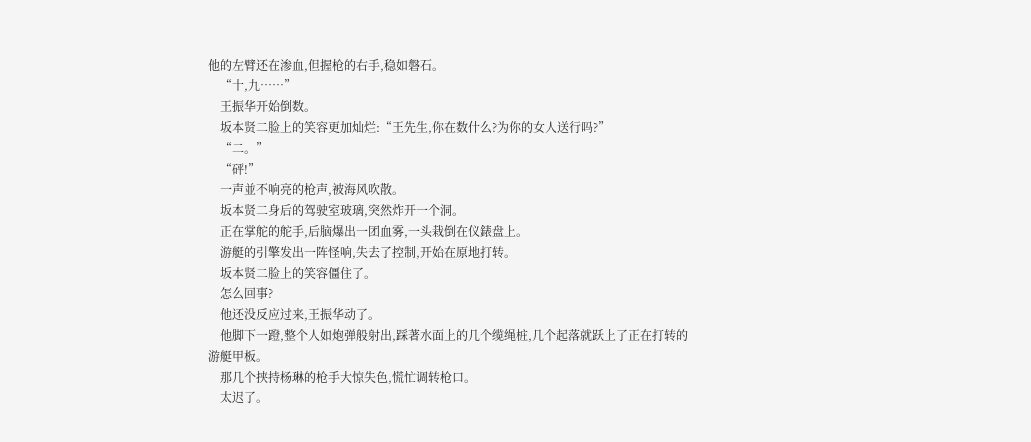他的左臂还在渗血,但握枪的右手,稳如磐石。
    “十,九……”
    王振华开始倒数。
    坂本贤二脸上的笑容更加灿烂:“王先生,你在数什么?为你的女人送行吗?”
    “二。”
    “砰!”
    一声並不响亮的枪声,被海风吹散。
    坂本贤二身后的驾驶室玻璃,突然炸开一个洞。
    正在掌舵的舵手,后脑爆出一团血雾,一头栽倒在仪錶盘上。
    游艇的引擎发出一阵怪响,失去了控制,开始在原地打转。
    坂本贤二脸上的笑容僵住了。
    怎么回事?
    他还没反应过来,王振华动了。
    他脚下一蹬,整个人如炮弹般射出,踩著水面上的几个缆绳桩,几个起落就跃上了正在打转的游艇甲板。
    那几个挟持杨琳的枪手大惊失色,慌忙调转枪口。
    太迟了。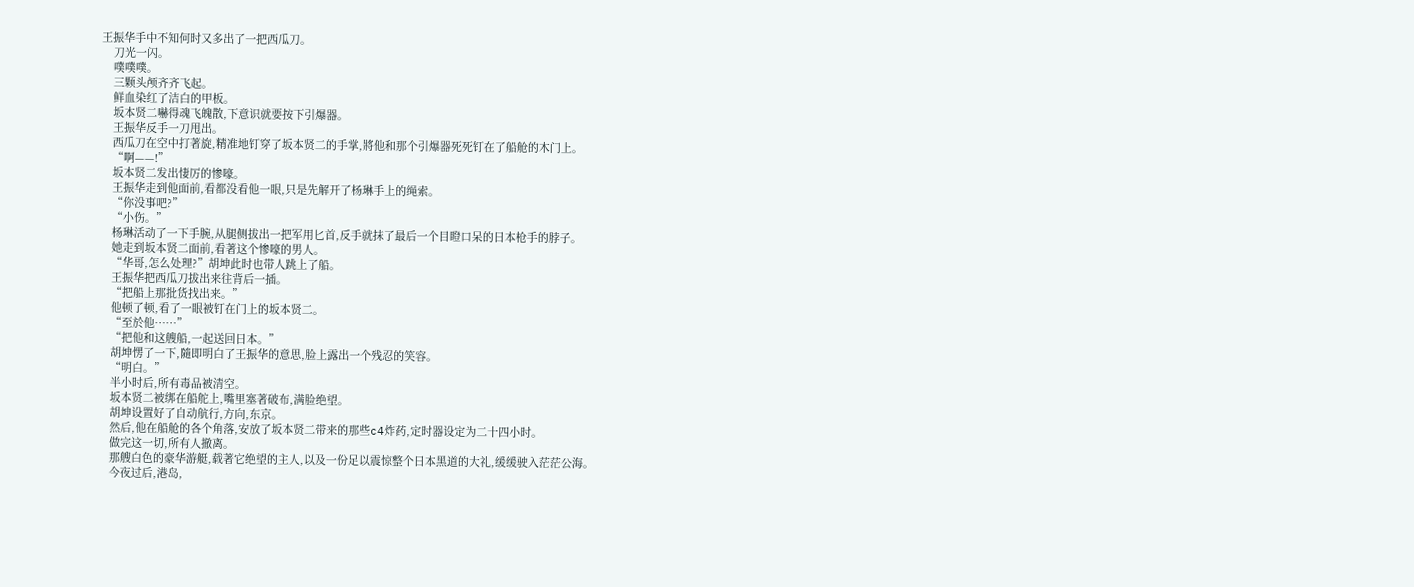王振华手中不知何时又多出了一把西瓜刀。
    刀光一闪。
    噗噗噗。
    三颗头颅齐齐飞起。
    鲜血染红了洁白的甲板。
    坂本贤二嚇得魂飞魄散,下意识就要按下引爆器。
    王振华反手一刀甩出。
    西瓜刀在空中打著旋,精准地钉穿了坂本贤二的手掌,將他和那个引爆器死死钉在了船舱的木门上。
    “啊——!”
    坂本贤二发出悽厉的惨嚎。
    王振华走到他面前,看都没看他一眼,只是先解开了杨琳手上的绳索。
    “你没事吧?”
    “小伤。”
    杨琳活动了一下手腕,从腿侧拔出一把军用匕首,反手就抹了最后一个目瞪口呆的日本枪手的脖子。
    她走到坂本贤二面前,看著这个惨嚎的男人。
    “华哥,怎么处理?”胡坤此时也带人跳上了船。
    王振华把西瓜刀拔出来往背后一插。
    “把船上那批货找出来。”
    他顿了顿,看了一眼被钉在门上的坂本贤二。
    “至於他……”
    “把他和这艘船,一起送回日本。”
    胡坤愣了一下,隨即明白了王振华的意思,脸上露出一个残忍的笑容。
    “明白。”
    半小时后,所有毒品被清空。
    坂本贤二被绑在船舵上,嘴里塞著破布,满脸绝望。
    胡坤设置好了自动航行,方向,东京。
    然后,他在船舱的各个角落,安放了坂本贤二带来的那些c4炸药,定时器设定为二十四小时。
    做完这一切,所有人撤离。
    那艘白色的豪华游艇,载著它绝望的主人,以及一份足以震惊整个日本黑道的大礼,缓缓驶入茫茫公海。
    今夜过后,港岛,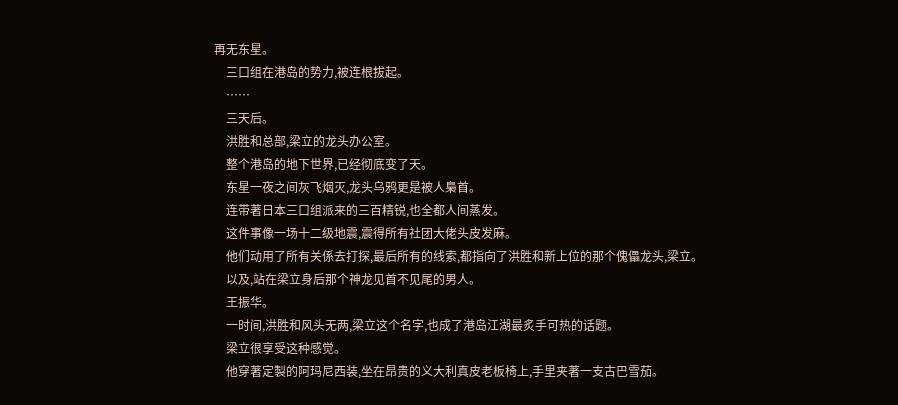再无东星。
    三口组在港岛的势力,被连根拔起。
    ……
    三天后。
    洪胜和总部,梁立的龙头办公室。
    整个港岛的地下世界,已经彻底变了天。
    东星一夜之间灰飞烟灭,龙头乌鸦更是被人梟首。
    连带著日本三口组派来的三百精锐,也全都人间蒸发。
    这件事像一场十二级地震,震得所有社团大佬头皮发麻。
    他们动用了所有关係去打探,最后所有的线索,都指向了洪胜和新上位的那个傀儡龙头,梁立。
    以及,站在梁立身后那个神龙见首不见尾的男人。
    王振华。
    一时间,洪胜和风头无两,梁立这个名字,也成了港岛江湖最炙手可热的话题。
    梁立很享受这种感觉。
    他穿著定製的阿玛尼西装,坐在昂贵的义大利真皮老板椅上,手里夹著一支古巴雪茄。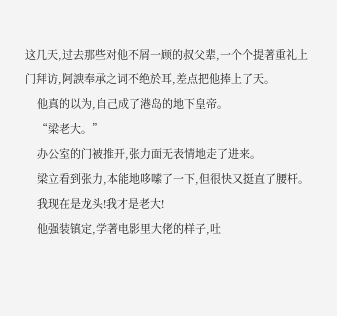这几天,过去那些对他不屑一顾的叔父辈,一个个提著重礼上门拜访,阿諛奉承之词不绝於耳,差点把他捧上了天。
    他真的以为,自己成了港岛的地下皇帝。
    “梁老大。”
    办公室的门被推开,张力面无表情地走了进来。
    梁立看到张力,本能地哆嗦了一下,但很快又挺直了腰杆。
    我现在是龙头!我才是老大!
    他强装镇定,学著电影里大佬的样子,吐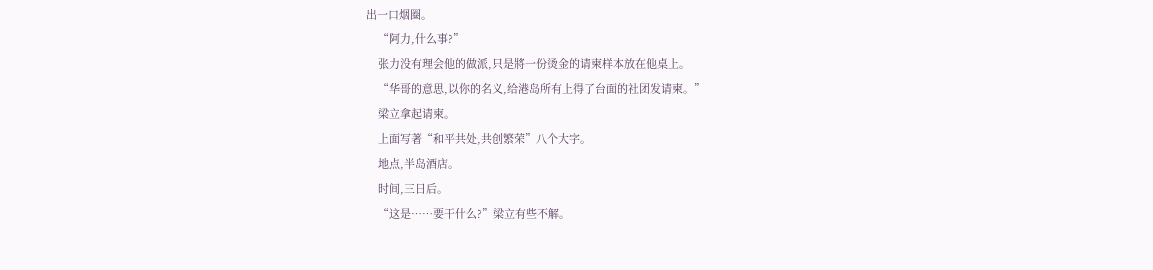出一口烟圈。
    “阿力,什么事?”
    张力没有理会他的做派,只是將一份烫金的请柬样本放在他桌上。
    “华哥的意思,以你的名义,给港岛所有上得了台面的社团发请柬。”
    梁立拿起请柬。
    上面写著“和平共处,共创繁荣”八个大字。
    地点,半岛酒店。
    时间,三日后。
    “这是……要干什么?”梁立有些不解。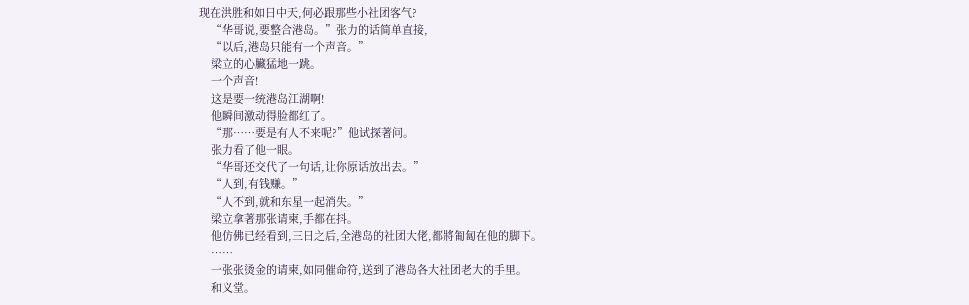现在洪胜和如日中天,何必跟那些小社团客气?
    “华哥说,要整合港岛。”张力的话简单直接,
    “以后,港岛只能有一个声音。”
    梁立的心臟猛地一跳。
    一个声音!
    这是要一统港岛江湖啊!
    他瞬间激动得脸都红了。
    “那……要是有人不来呢?”他试探著问。
    张力看了他一眼。
    “华哥还交代了一句话,让你原话放出去。”
    “人到,有钱赚。”
    “人不到,就和东星一起消失。”
    梁立拿著那张请柬,手都在抖。
    他仿佛已经看到,三日之后,全港岛的社团大佬,都將匍匐在他的脚下。
    ……
    一张张烫金的请柬,如同催命符,送到了港岛各大社团老大的手里。
    和义堂。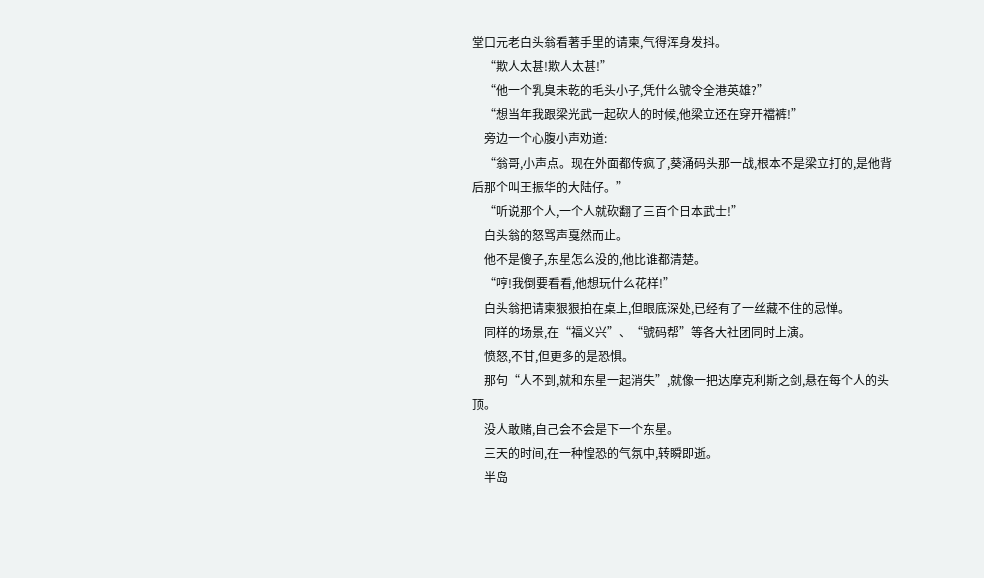堂口元老白头翁看著手里的请柬,气得浑身发抖。
    “欺人太甚!欺人太甚!”
    “他一个乳臭未乾的毛头小子,凭什么號令全港英雄?”
    “想当年我跟梁光武一起砍人的时候,他梁立还在穿开襠裤!”
    旁边一个心腹小声劝道:
    “翁哥,小声点。现在外面都传疯了,葵涌码头那一战,根本不是梁立打的,是他背后那个叫王振华的大陆仔。”
    “听说那个人,一个人就砍翻了三百个日本武士!”
    白头翁的怒骂声戛然而止。
    他不是傻子,东星怎么没的,他比谁都清楚。
    “哼!我倒要看看,他想玩什么花样!”
    白头翁把请柬狠狠拍在桌上,但眼底深处,已经有了一丝藏不住的忌惮。
    同样的场景,在“福义兴”、“號码帮”等各大社团同时上演。
    愤怒,不甘,但更多的是恐惧。
    那句“人不到,就和东星一起消失”,就像一把达摩克利斯之剑,悬在每个人的头顶。
    没人敢赌,自己会不会是下一个东星。
    三天的时间,在一种惶恐的气氛中,转瞬即逝。
    半岛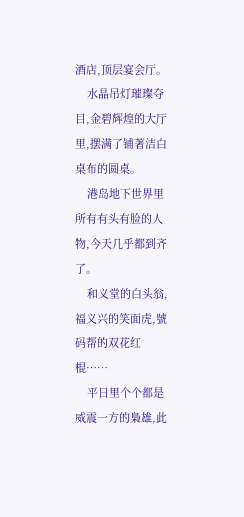酒店,顶层宴会厅。
    水晶吊灯璀璨夺目,金碧辉煌的大厅里,摆满了铺著洁白桌布的圆桌。
    港岛地下世界里所有有头有脸的人物,今天几乎都到齐了。
    和义堂的白头翁,福义兴的笑面虎,號码帮的双花红棍……
    平日里个个都是威震一方的梟雄,此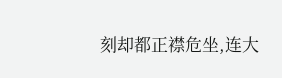刻却都正襟危坐,连大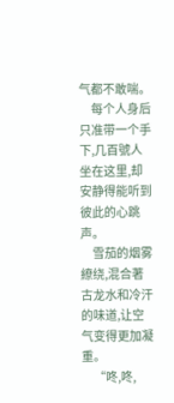气都不敢喘。
    每个人身后只准带一个手下,几百號人坐在这里,却安静得能听到彼此的心跳声。
    雪茄的烟雾繚绕,混合著古龙水和冷汗的味道,让空气变得更加凝重。
    “咚,咚,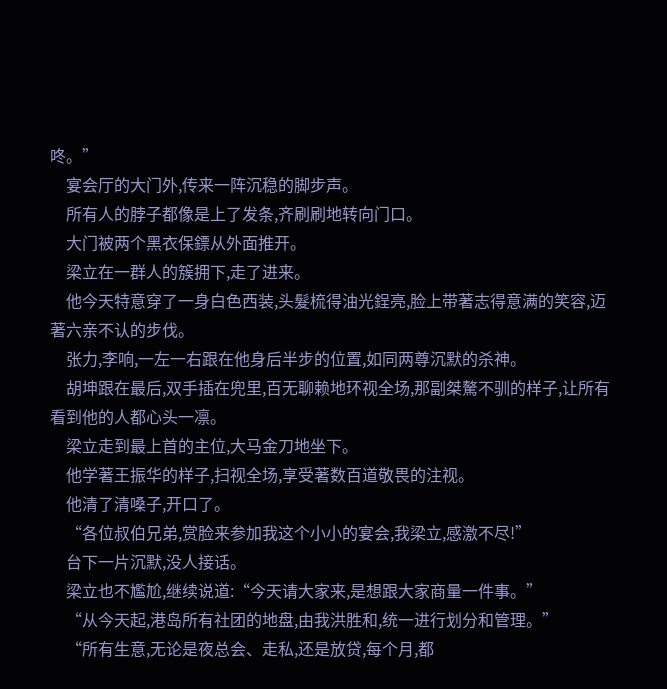咚。”
    宴会厅的大门外,传来一阵沉稳的脚步声。
    所有人的脖子都像是上了发条,齐刷刷地转向门口。
    大门被两个黑衣保鏢从外面推开。
    梁立在一群人的簇拥下,走了进来。
    他今天特意穿了一身白色西装,头髮梳得油光鋥亮,脸上带著志得意满的笑容,迈著六亲不认的步伐。
    张力,李响,一左一右跟在他身后半步的位置,如同两尊沉默的杀神。
    胡坤跟在最后,双手插在兜里,百无聊赖地环视全场,那副桀驁不驯的样子,让所有看到他的人都心头一凛。
    梁立走到最上首的主位,大马金刀地坐下。
    他学著王振华的样子,扫视全场,享受著数百道敬畏的注视。
    他清了清嗓子,开口了。
    “各位叔伯兄弟,赏脸来参加我这个小小的宴会,我梁立,感激不尽!”
    台下一片沉默,没人接话。
    梁立也不尷尬,继续说道:“今天请大家来,是想跟大家商量一件事。”
    “从今天起,港岛所有社团的地盘,由我洪胜和,统一进行划分和管理。”
    “所有生意,无论是夜总会、走私,还是放贷,每个月,都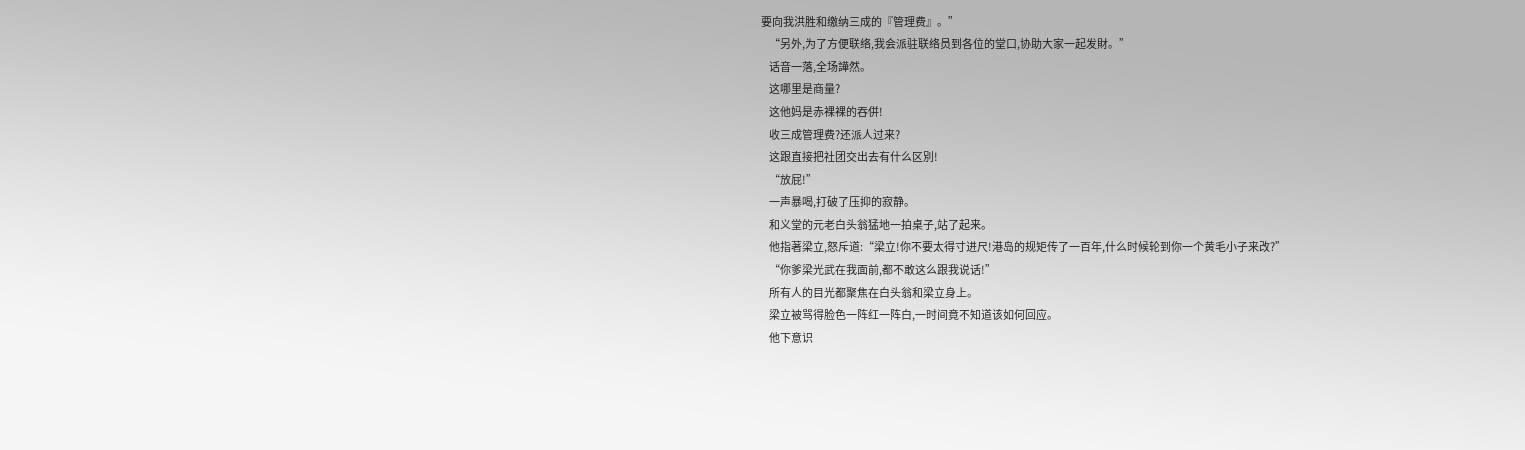要向我洪胜和缴纳三成的『管理费』。”
    “另外,为了方便联络,我会派驻联络员到各位的堂口,协助大家一起发財。”
    话音一落,全场譁然。
    这哪里是商量?
    这他妈是赤裸裸的吞併!
    收三成管理费?还派人过来?
    这跟直接把社团交出去有什么区別!
    “放屁!”
    一声暴喝,打破了压抑的寂静。
    和义堂的元老白头翁猛地一拍桌子,站了起来。
    他指著梁立,怒斥道:“梁立!你不要太得寸进尺!港岛的规矩传了一百年,什么时候轮到你一个黄毛小子来改?”
    “你爹梁光武在我面前,都不敢这么跟我说话!”
    所有人的目光都聚焦在白头翁和梁立身上。
    梁立被骂得脸色一阵红一阵白,一时间竟不知道该如何回应。
    他下意识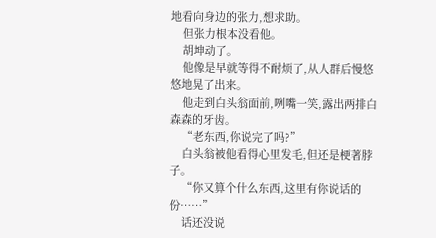地看向身边的张力,想求助。
    但张力根本没看他。
    胡坤动了。
    他像是早就等得不耐烦了,从人群后慢悠悠地晃了出来。
    他走到白头翁面前,咧嘴一笑,露出两排白森森的牙齿。
    “老东西,你说完了吗?”
    白头翁被他看得心里发毛,但还是梗著脖子。
    “你又算个什么东西,这里有你说话的份……”
    话还没说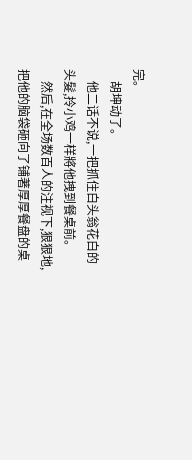完。
    胡坤动了。
    他二话不说,一把抓住白头翁花白的头髮,拎小鸡一样將他拽到餐桌前。
    然后,在全场数百人的注视下,狠狠地,把他的脑袋砸向了铺著厚厚餐盘的桌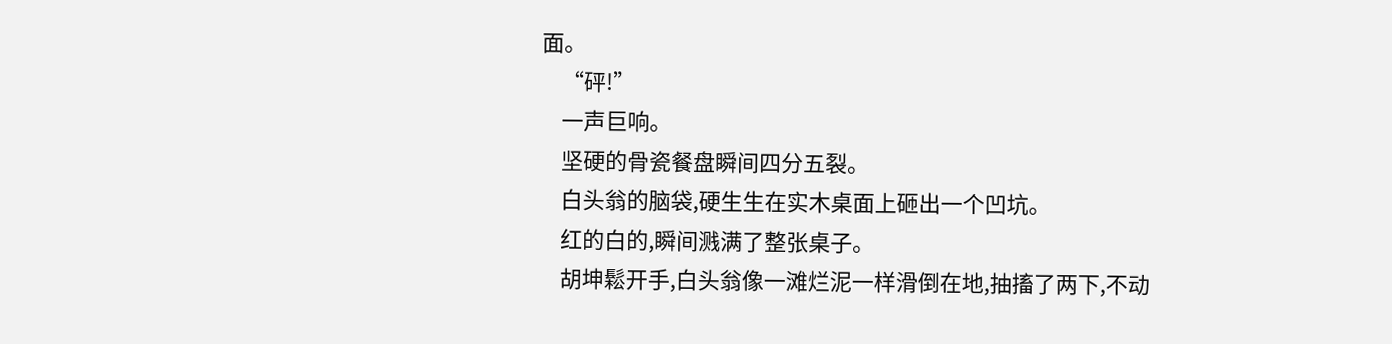面。
    “砰!”
    一声巨响。
    坚硬的骨瓷餐盘瞬间四分五裂。
    白头翁的脑袋,硬生生在实木桌面上砸出一个凹坑。
    红的白的,瞬间溅满了整张桌子。
    胡坤鬆开手,白头翁像一滩烂泥一样滑倒在地,抽搐了两下,不动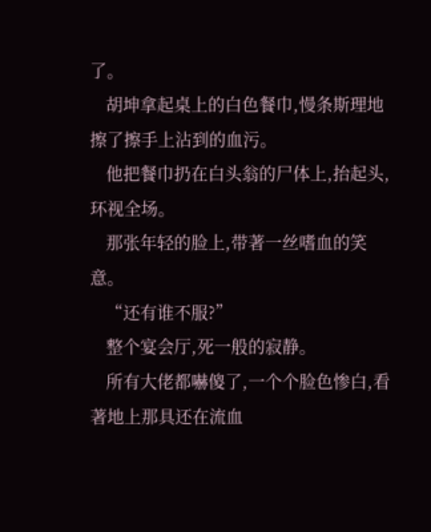了。
    胡坤拿起桌上的白色餐巾,慢条斯理地擦了擦手上沾到的血污。
    他把餐巾扔在白头翁的尸体上,抬起头,环视全场。
    那张年轻的脸上,带著一丝嗜血的笑意。
    “还有谁不服?”
    整个宴会厅,死一般的寂静。
    所有大佬都嚇傻了,一个个脸色惨白,看著地上那具还在流血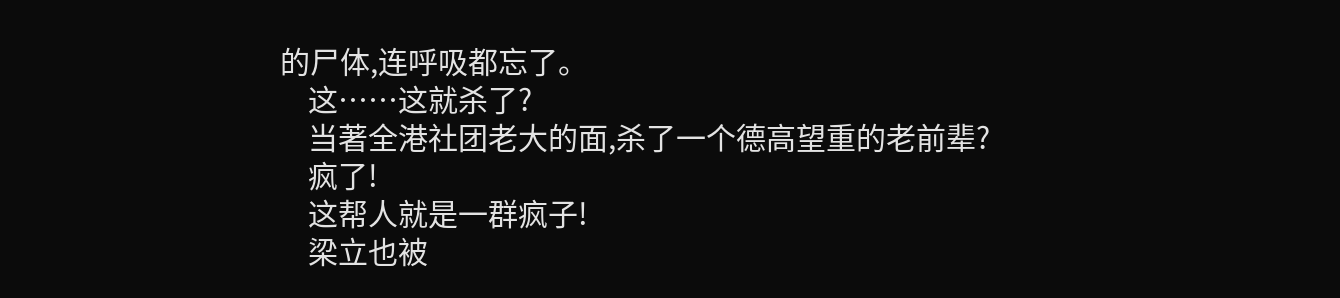的尸体,连呼吸都忘了。
    这……这就杀了?
    当著全港社团老大的面,杀了一个德高望重的老前辈?
    疯了!
    这帮人就是一群疯子!
    梁立也被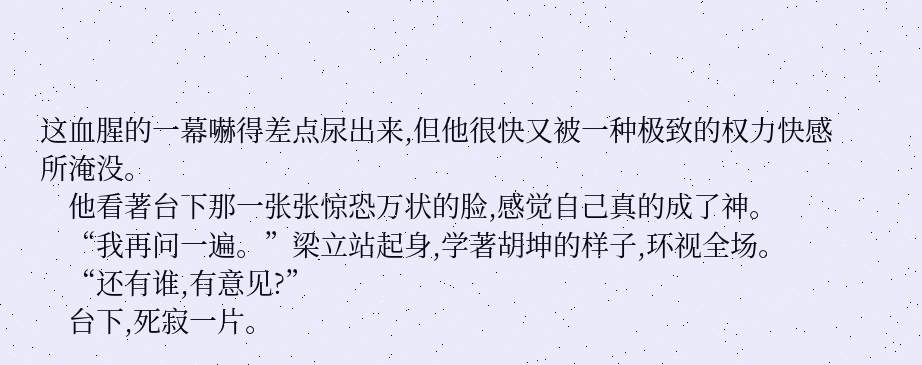这血腥的一幕嚇得差点尿出来,但他很快又被一种极致的权力快感所淹没。
    他看著台下那一张张惊恐万状的脸,感觉自己真的成了神。
    “我再问一遍。”梁立站起身,学著胡坤的样子,环视全场。
    “还有谁,有意见?”
    台下,死寂一片。